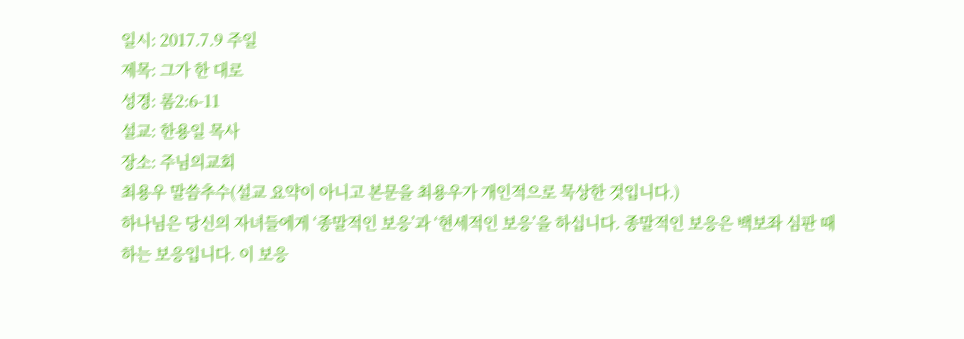일시: 2017.7.9 주일
제목: 그가 한 대로
성경: 롬2:6-11
설교: 한용일 목사
장소: 주님의교회
최용우 말씀추수(설교 요약이 아니고 본문을 최용우가 개인적으로 묵상한 것입니다.)
하나님은 당신의 자녀들에게 ‘종말적인 보응’과 ‘현세적인 보응’을 하십니다. 종말적인 보응은 백보좌 심판 때 하는 보응입니다. 이 보응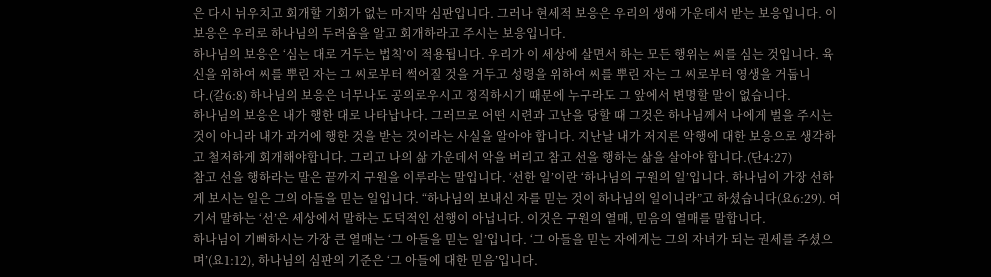은 다시 뉘우치고 회개할 기회가 없는 마지막 심판입니다. 그러나 현세적 보응은 우리의 생애 가운데서 받는 보응입니다. 이 보응은 우리로 하나님의 두려움을 알고 회개하라고 주시는 보응입니다.
하나님의 보응은 ‘심는 대로 거두는 법칙’이 적용됩니다. 우리가 이 세상에 살면서 하는 모든 행위는 씨를 심는 것입니다. 육신을 위하여 씨를 뿌린 자는 그 씨로부터 썩어질 것을 거두고 성령을 위하여 씨를 뿌린 자는 그 씨로부터 영생을 거둡니다.(갈6:8) 하나님의 보응은 너무나도 공의로우시고 정직하시기 때문에 누구라도 그 앞에서 변명할 말이 없습니다.
하나님의 보응은 내가 행한 대로 나타납나다. 그러므로 어떤 시련과 고난을 당할 때 그것은 하나님께서 나에게 벌을 주시는 것이 아니라 내가 과거에 행한 것을 받는 것이라는 사실을 알아야 합니다. 지난날 내가 저지른 악행에 대한 보응으로 생각하고 철저하게 회개해야합니다. 그리고 나의 삶 가운데서 악을 버리고 참고 선을 행하는 삶을 살아야 합니다.(단4:27)
참고 선을 행하라는 말은 끝까지 구원을 이루라는 말입니다. ‘선한 일’이란 ‘하나님의 구원의 일’입니다. 하나님이 가장 선하게 보시는 일은 그의 아들을 믿는 일입니다. “하나님의 보내신 자를 믿는 것이 하나님의 일이니라”고 하셨습니다(요6:29). 여기서 말하는 ‘선’은 세상에서 말하는 도덕적인 선행이 아닙니다. 이것은 구원의 열매, 믿음의 열매를 말합니다.
하나님이 기뻐하시는 가장 큰 열매는 ‘그 아들을 믿는 일’입니다. ‘그 아들을 믿는 자에게는 그의 자녀가 되는 권세를 주셨으며’(요1:12), 하나님의 심판의 기준은 ‘그 아들에 대한 믿음’입니다.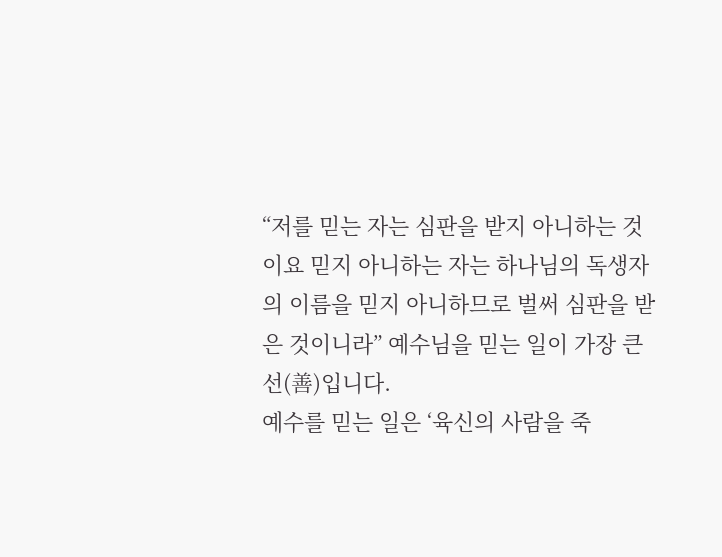“저를 믿는 자는 심판을 받지 아니하는 것이요 믿지 아니하는 자는 하나님의 독생자의 이름을 믿지 아니하므로 벌써 심판을 받은 것이니라” 예수님을 믿는 일이 가장 큰 선(善)입니다.
예수를 믿는 일은 ‘육신의 사람을 죽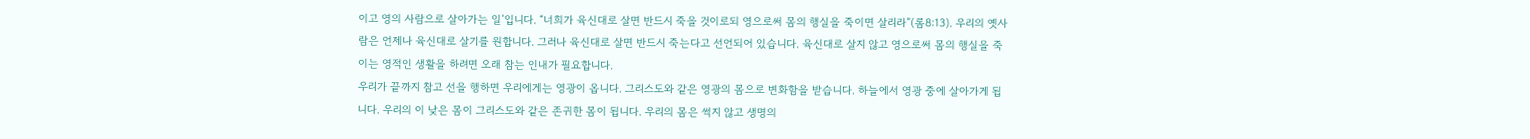이고 영의 사람으로 살아가는 일’입니다. “너희가 육신대로 살면 반드시 죽을 것이로되 영으로써 몸의 행실을 죽이면 살리라”(롬8:13). 우리의 옛사람은 언제나 육신대로 살기를 원합니다. 그러나 육신대로 살면 반드시 죽는다고 선언되어 있습니다. 육신대로 살지 않고 영으로써 몸의 행실을 죽이는 영적인 생활을 하려면 오래 참는 인내가 필요합니다.
우리가 끝까지 참고 선을 행하면 우리에게는 영광이 옵니다. 그리스도와 같은 영광의 몸으로 변화함을 받습니다. 하늘에서 영광 중에 살아가게 됩니다. 우리의 이 낮은 몸이 그리스도와 같은 존귀한 몸이 됩니다. 우리의 몸은 썩지 않고 생명의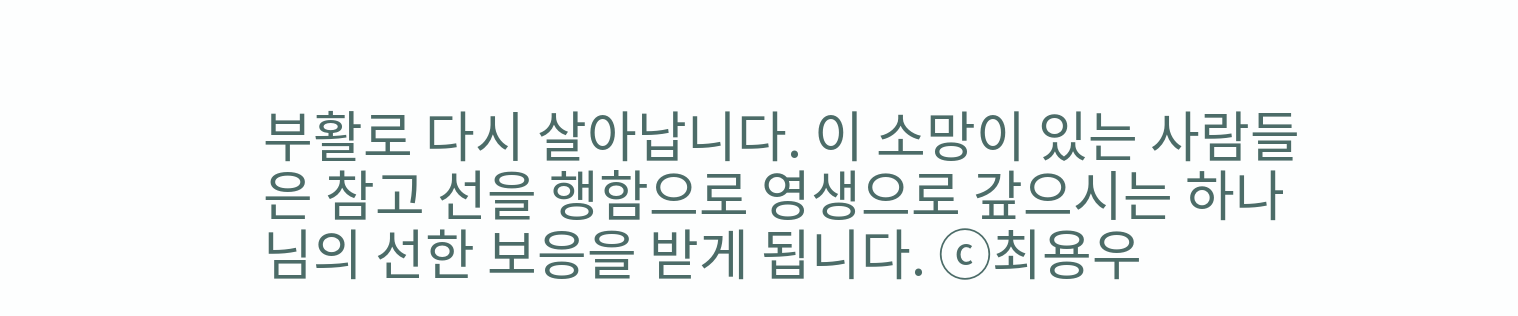부활로 다시 살아납니다. 이 소망이 있는 사람들은 참고 선을 행함으로 영생으로 갚으시는 하나님의 선한 보응을 받게 됩니다. ⓒ최용우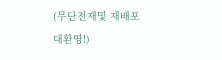(무단전재및 재배포 대환영!)